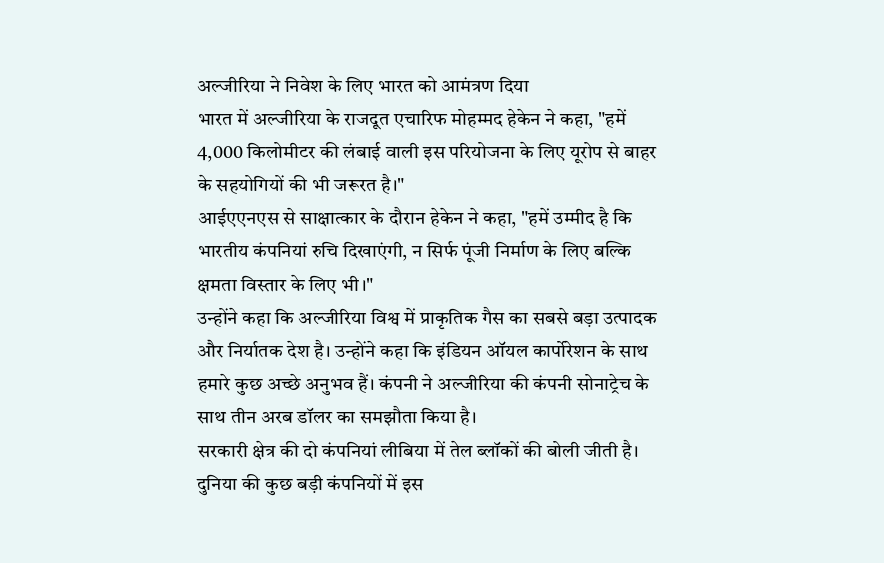अल्जीरिया ने निवेश के लिए भारत को आमंत्रण दिया
भारत में अल्जीरिया के राजदूत एचारिफ मोहम्मद हेकेन ने कहा, "हमें 4,000 किलोमीटर की लंबाई वाली इस परियोजना के लिए यूरोप से बाहर के सहयोगियों की भी जरूरत है।"
आईएएनएस से साक्षात्कार के दौरान हेकेन ने कहा, "हमें उम्मीद है कि भारतीय कंपनियां रुचि दिखाएंगी, न सिर्फ पूंजी निर्माण के लिए बल्कि क्षमता विस्तार के लिए भी।"
उन्होंने कहा कि अल्जीरिया विश्व में प्राकृतिक गैस का सबसे बड़ा उत्पादक और निर्यातक देश है। उन्होंने कहा कि इंडियन ऑयल कार्पोरेशन के साथ हमारे कुछ अच्छे अनुभव हैं। कंपनी ने अल्जीरिया की कंपनी सोनाट्रेच के साथ तीन अरब डॉलर का समझौता किया है।
सरकारी क्षेत्र की दो कंपनियां लीबिया में तेल ब्लॉकों की बोली जीती है। दुनिया की कुछ बड़ी कंपनियों में इस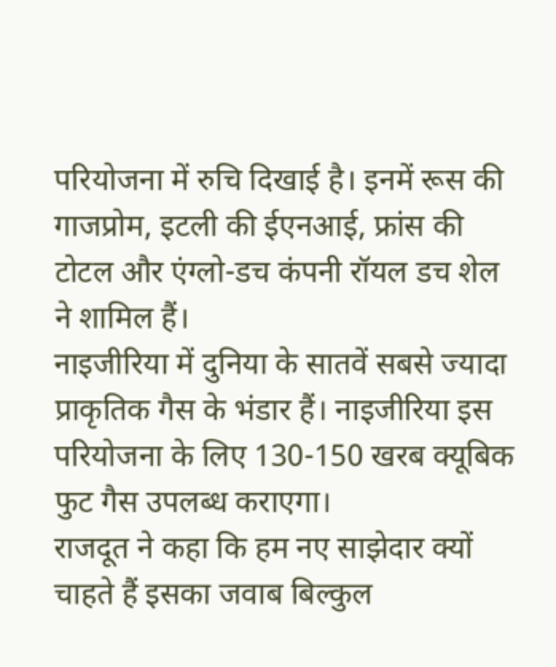परियोजना में रुचि दिखाई है। इनमें रूस की गाजप्रोम, इटली की ईएनआई, फ्रांस की टोटल और एंग्लो-डच कंपनी रॉयल डच शेल ने शामिल हैं।
नाइजीरिया में दुनिया के सातवें सबसे ज्यादा प्राकृतिक गैस के भंडार हैं। नाइजीरिया इस परियोजना के लिए 130-150 खरब क्यूबिक फुट गैस उपलब्ध कराएगा।
राजदूत ने कहा कि हम नए साझेदार क्यों चाहते हैं इसका जवाब बिल्कुल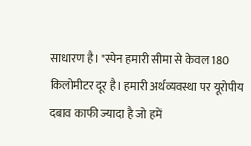साधारण है। "स्पेन हमारी सीमा से केवल 180 किलोमीटर दूर है। हमारी अर्थव्यवस्था पर यूरोपीय दबाव काफी ज्यादा है जो हमें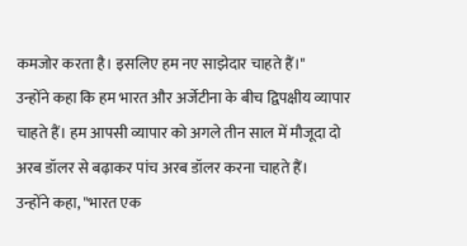कमजोर करता है। इसलिए हम नए साझेदार चाहते हैं।"
उन्होंने कहा कि हम भारत और अर्जेटीना के बीच द्विपक्षीय व्यापार चाहते हैं। हम आपसी व्यापार को अगले तीन साल में मौजूदा दो अरब डॉलर से बढ़ाकर पांच अरब डॉलर करना चाहते हैं।
उन्होंने कहा, "भारत एक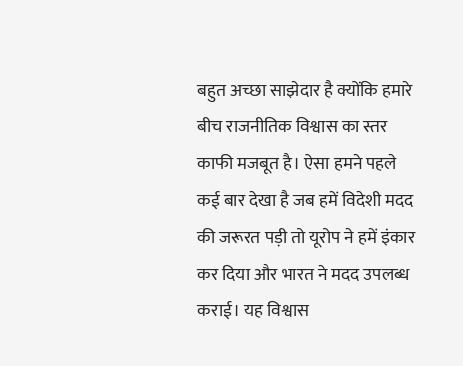बहुत अच्छा साझेदार है क्योंकि हमारे बीच राजनीतिक विश्वास का स्तर काफी मजबूत है। ऐसा हमने पहले कई बार देखा है जब हमें विदेशी मदद की जरूरत पड़ी तो यूरोप ने हमें इंकार कर दिया और भारत ने मदद उपलब्ध कराई। यह विश्वास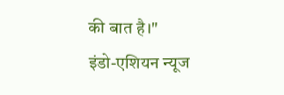की बात है।"
इंडो-एशियन न्यूज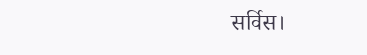सर्विस।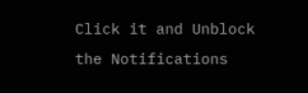Click it and Unblock the Notifications